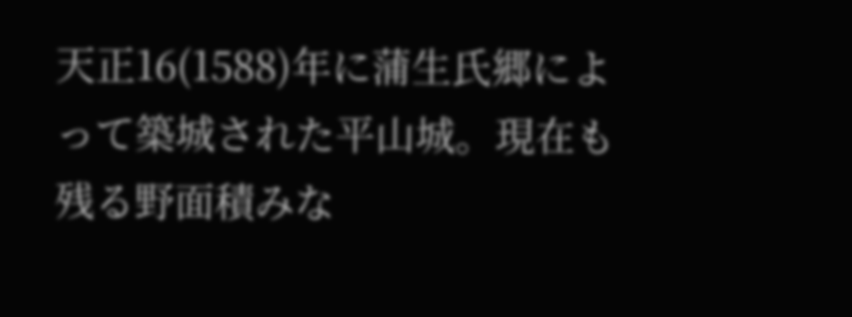天正16(1588)年に蒲生氏郷によって築城された平山城。現在も残る野面積みな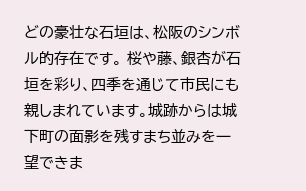どの豪壮な石垣は、松阪のシンボル的存在です。 桜や藤、銀杏が石垣を彩り、四季を通じて市民にも親しまれています。城跡からは城下町の面影を残すまち並みを一望できま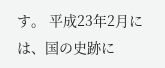す。 平成23年2月には、国の史跡に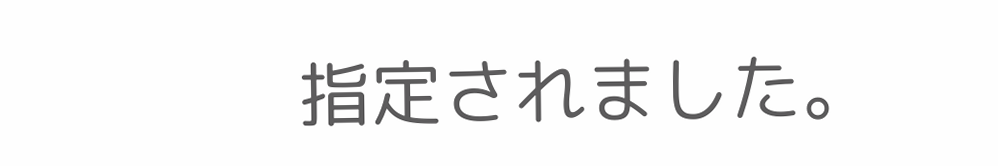指定されました。